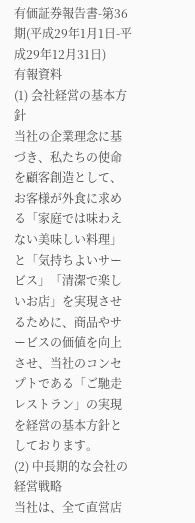有価証券報告書-第36期(平成29年1月1日-平成29年12月31日)
有報資料
(1) 会社経営の基本方針
当社の企業理念に基づき、私たちの使命を顧客創造として、お客様が外食に求める「家庭では味わえない美味しい料理」と「気持ちよいサービス」「清潔で楽しいお店」を実現させるために、商品やサービスの価値を向上させ、当社のコンセプトである「ご馳走レストラン」の実現を経営の基本方針としております。
(2) 中長期的な会社の経営戦略
当社は、全て直営店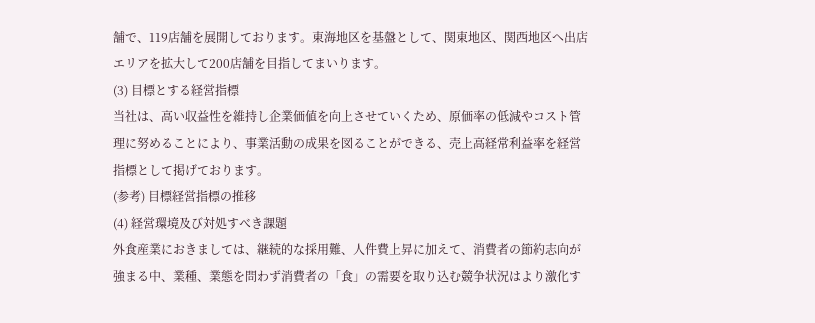舗で、119店舗を展開しております。東海地区を基盤として、関東地区、関西地区へ出店エリアを拡大して200店舗を目指してまいります。
(3) 目標とする経営指標
当社は、高い収益性を維持し企業価値を向上させていくため、原価率の低減やコスト管理に努めることにより、事業活動の成果を図ることができる、売上高経常利益率を経営指標として掲げております。
(参考) 目標経営指標の推移
(4) 経営環境及び対処すべき課題
外食産業におきましては、継続的な採用難、人件費上昇に加えて、消費者の節約志向が強まる中、業種、業態を問わず消費者の「食」の需要を取り込む競争状況はより激化す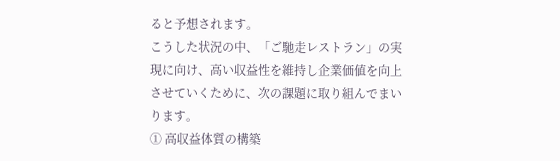ると予想されます。
こうした状況の中、「ご馳走レストラン」の実現に向け、高い収益性を維持し企業価値を向上させていくために、次の課題に取り組んでまいります。
① 高収益体質の構築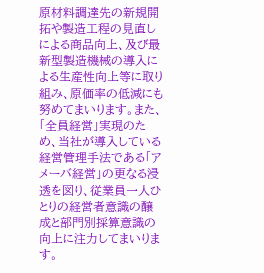原材料調達先の新規開拓や製造工程の見直しによる商品向上、及び最新型製造機械の導入による生産性向上等に取り組み、原価率の低減にも努めてまいります。また、「全員経営」実現のため、当社が導入している経営管理手法である「アメーバ経営」の更なる浸透を図り、従業員一人ひとりの経営者意識の醸成と部門別採算意識の向上に注力してまいります。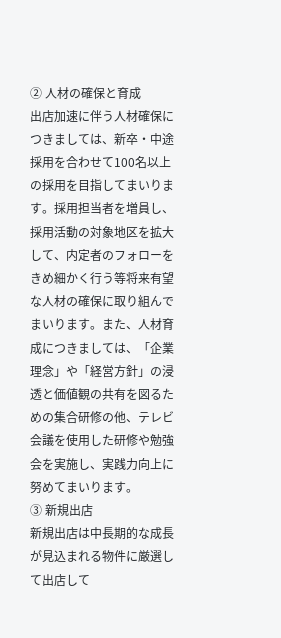② 人材の確保と育成
出店加速に伴う人材確保につきましては、新卒・中途採用を合わせて100名以上の採用を目指してまいります。採用担当者を増員し、採用活動の対象地区を拡大して、内定者のフォローをきめ細かく行う等将来有望な人材の確保に取り組んでまいります。また、人材育成につきましては、「企業理念」や「経営方針」の浸透と価値観の共有を図るための集合研修の他、テレビ会議を使用した研修や勉強会を実施し、実践力向上に努めてまいります。
③ 新規出店
新規出店は中長期的な成長が見込まれる物件に厳選して出店して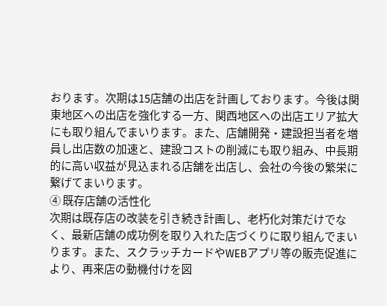おります。次期は15店舗の出店を計画しております。今後は関東地区への出店を強化する一方、関西地区への出店エリア拡大にも取り組んでまいります。また、店舗開発・建設担当者を増員し出店数の加速と、建設コストの削減にも取り組み、中長期的に高い収益が見込まれる店舗を出店し、会社の今後の繁栄に繋げてまいります。
④ 既存店舗の活性化
次期は既存店の改装を引き続き計画し、老朽化対策だけでなく、最新店舗の成功例を取り入れた店づくりに取り組んでまいります。また、スクラッチカードやWEBアプリ等の販売促進により、再来店の動機付けを図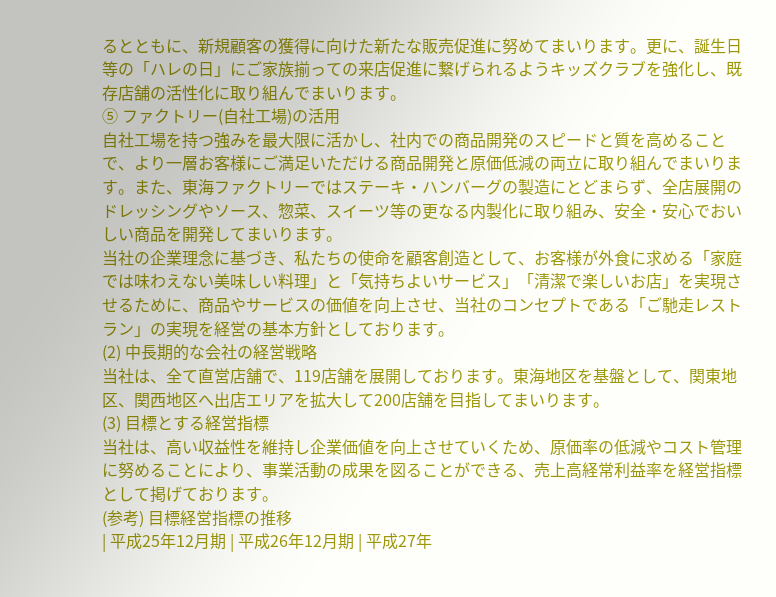るとともに、新規顧客の獲得に向けた新たな販売促進に努めてまいります。更に、誕生日等の「ハレの日」にご家族揃っての来店促進に繋げられるようキッズクラブを強化し、既存店舗の活性化に取り組んでまいります。
⑤ ファクトリー(自社工場)の活用
自社工場を持つ強みを最大限に活かし、社内での商品開発のスピードと質を高めることで、より一層お客様にご満足いただける商品開発と原価低減の両立に取り組んでまいります。また、東海ファクトリーではステーキ・ハンバーグの製造にとどまらず、全店展開のドレッシングやソース、惣菜、スイーツ等の更なる内製化に取り組み、安全・安心でおいしい商品を開発してまいります。
当社の企業理念に基づき、私たちの使命を顧客創造として、お客様が外食に求める「家庭では味わえない美味しい料理」と「気持ちよいサービス」「清潔で楽しいお店」を実現させるために、商品やサービスの価値を向上させ、当社のコンセプトである「ご馳走レストラン」の実現を経営の基本方針としております。
(2) 中長期的な会社の経営戦略
当社は、全て直営店舗で、119店舗を展開しております。東海地区を基盤として、関東地区、関西地区へ出店エリアを拡大して200店舗を目指してまいります。
(3) 目標とする経営指標
当社は、高い収益性を維持し企業価値を向上させていくため、原価率の低減やコスト管理に努めることにより、事業活動の成果を図ることができる、売上高経常利益率を経営指標として掲げております。
(参考) 目標経営指標の推移
| 平成25年12月期 | 平成26年12月期 | 平成27年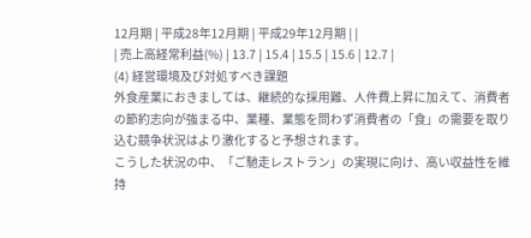12月期 | 平成28年12月期 | 平成29年12月期 | |
| 売上高経常利益(%) | 13.7 | 15.4 | 15.5 | 15.6 | 12.7 |
(4) 経営環境及び対処すべき課題
外食産業におきましては、継続的な採用難、人件費上昇に加えて、消費者の節約志向が強まる中、業種、業態を問わず消費者の「食」の需要を取り込む競争状況はより激化すると予想されます。
こうした状況の中、「ご馳走レストラン」の実現に向け、高い収益性を維持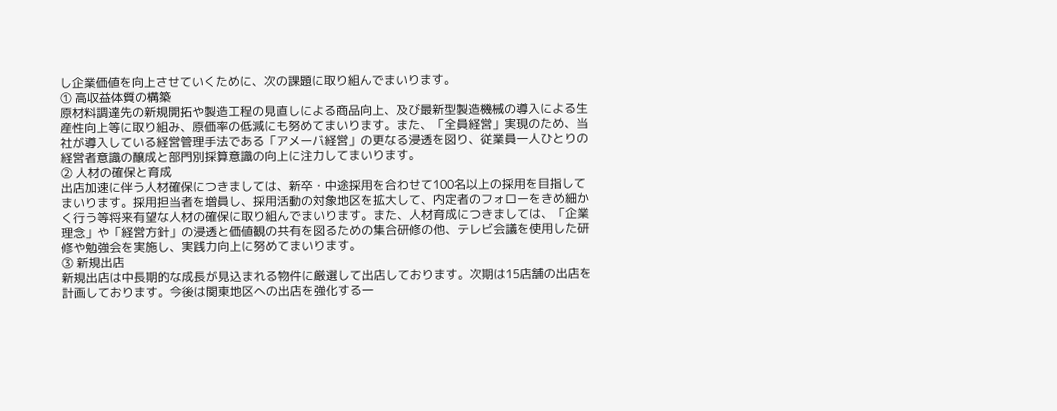し企業価値を向上させていくために、次の課題に取り組んでまいります。
① 高収益体質の構築
原材料調達先の新規開拓や製造工程の見直しによる商品向上、及び最新型製造機械の導入による生産性向上等に取り組み、原価率の低減にも努めてまいります。また、「全員経営」実現のため、当社が導入している経営管理手法である「アメーバ経営」の更なる浸透を図り、従業員一人ひとりの経営者意識の醸成と部門別採算意識の向上に注力してまいります。
② 人材の確保と育成
出店加速に伴う人材確保につきましては、新卒・中途採用を合わせて100名以上の採用を目指してまいります。採用担当者を増員し、採用活動の対象地区を拡大して、内定者のフォローをきめ細かく行う等将来有望な人材の確保に取り組んでまいります。また、人材育成につきましては、「企業理念」や「経営方針」の浸透と価値観の共有を図るための集合研修の他、テレビ会議を使用した研修や勉強会を実施し、実践力向上に努めてまいります。
③ 新規出店
新規出店は中長期的な成長が見込まれる物件に厳選して出店しております。次期は15店舗の出店を計画しております。今後は関東地区への出店を強化する一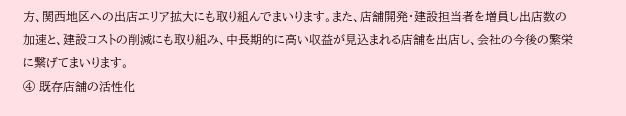方、関西地区への出店エリア拡大にも取り組んでまいります。また、店舗開発・建設担当者を増員し出店数の加速と、建設コストの削減にも取り組み、中長期的に高い収益が見込まれる店舗を出店し、会社の今後の繁栄に繋げてまいります。
④ 既存店舗の活性化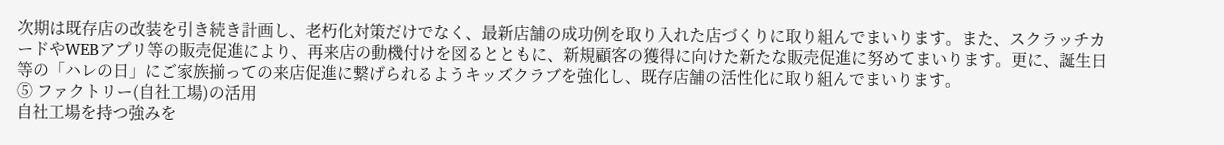次期は既存店の改装を引き続き計画し、老朽化対策だけでなく、最新店舗の成功例を取り入れた店づくりに取り組んでまいります。また、スクラッチカードやWEBアプリ等の販売促進により、再来店の動機付けを図るとともに、新規顧客の獲得に向けた新たな販売促進に努めてまいります。更に、誕生日等の「ハレの日」にご家族揃っての来店促進に繋げられるようキッズクラブを強化し、既存店舗の活性化に取り組んでまいります。
⑤ ファクトリー(自社工場)の活用
自社工場を持つ強みを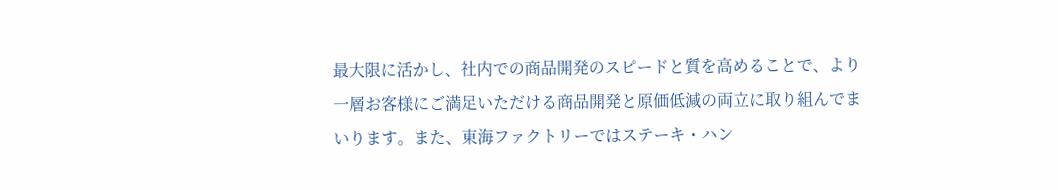最大限に活かし、社内での商品開発のスピードと質を高めることで、より一層お客様にご満足いただける商品開発と原価低減の両立に取り組んでまいります。また、東海ファクトリーではステーキ・ハン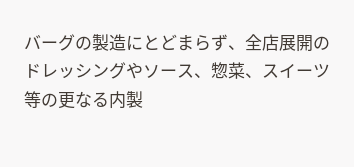バーグの製造にとどまらず、全店展開のドレッシングやソース、惣菜、スイーツ等の更なる内製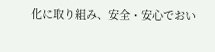化に取り組み、安全・安心でおい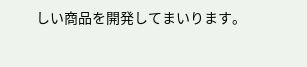しい商品を開発してまいります。